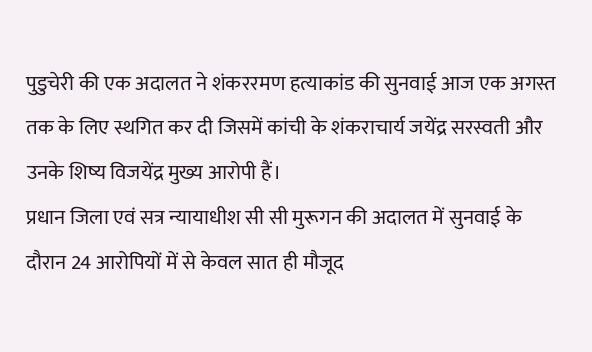पुडुचेरी की एक अदालत ने शंकररमण हत्याकांड की सुनवाई आज एक अगस्त तक के लिए स्थगित कर दी जिसमें कांची के शंकराचार्य जयेंद्र सरस्वती और उनके शिष्य विजयेंद्र मुख्य आरोपी हैं।
प्रधान जिला एवं सत्र न्यायाधीश सी सी मुरूगन की अदालत में सुनवाई के दौरान 24 आरोपियों में से केवल सात ही मौजूद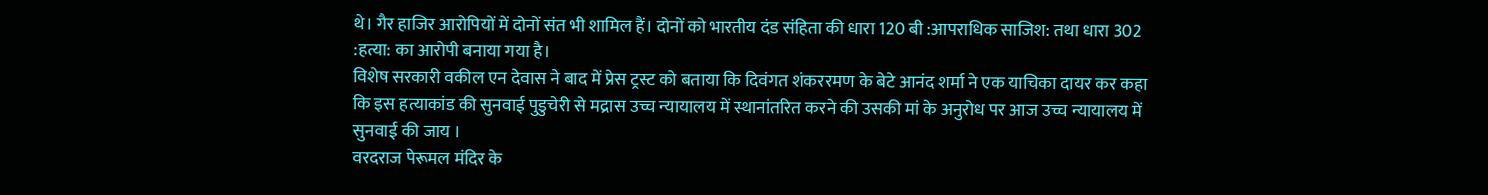थे। गैर हाजिर आरोपियों में दोनों संत भी शामिल हैं। दोनों को भारतीय दंड संहिता की धारा 120 बी :आपराधिक साजिश: तथा धारा 302 :हत्या: का आरोपी बनाया गया है।
विशेष सरकारी वकील एन देवास ने बाद में प्रेस ट्रस्ट को बताया कि दिवंगत शंकररमण के बेटे आनंद शर्मा ने एक याचिका दायर कर कहा कि इस हत्याकांड की सुनवाई पुडुचेरी से मद्रास उच्च न्यायालय में स्थानांतरित करने की उसकी मां के अनुरोध पर आज उच्च न्यायालय में सुनवाई की जाय ।
वरदराज पेरूमल मंदिर के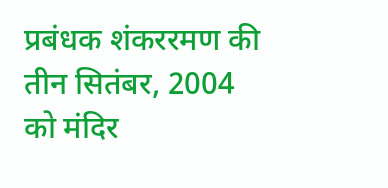प्रबंधक शंकररमण की तीन सितंबर, 2004 को मंदिर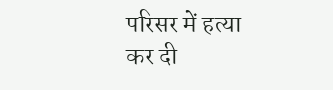परिसर में हत्या कर दी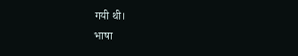गयी थी।
भाषा